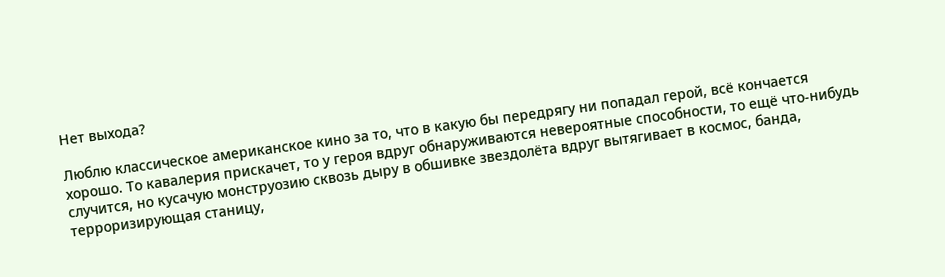Нет выхода?

Люблю классическое американское кино за то, что в какую бы передрягу ни попадал герой, всё кончается хорошо. То кавалерия прискачет, то у героя вдруг обнаруживаются невероятные способности, то ещё что-нибудь случится, но кусачую монструозию сквозь дыру в обшивке звездолёта вдруг вытягивает в космос, банда, терроризирующая станицу,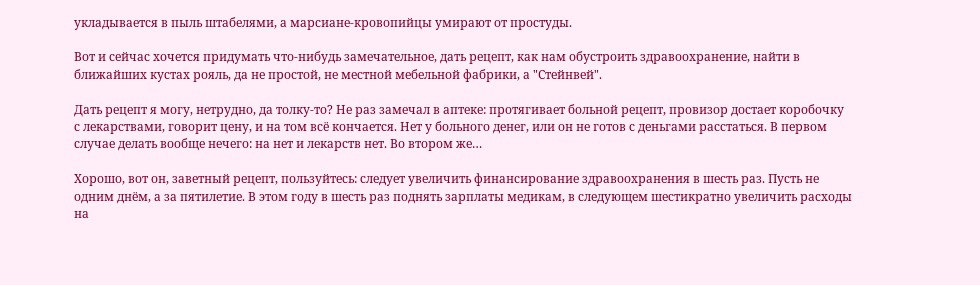укладывается в пыль штабелями, а марсиане-кровопийцы умирают от простуды.

Вот и сейчас хочется придумать что-нибудь замечательное, дать рецепт, как нам обустроить здравоохранение, найти в ближайших кустах рояль, да не простой, не местной мебельной фабрики, а "Стейнвей".

Дать рецепт я могу, нетрудно, да толку-то? Не раз замечал в аптеке: протягивает больной рецепт, провизор достает коробочку с лекарствами, говорит цену, и на том всё кончается. Нет у больного денег, или он не готов с деньгами расстаться. В первом случае делать вообще нечего: на нет и лекарств нет. Во втором же…

Хорошо, вот он, заветный рецепт, пользуйтесь: следует увеличить финансирование здравоохранения в шесть раз. Пусть не одним днём, а за пятилетие. В этом году в шесть раз поднять зарплаты медикам, в следующем шестикратно увеличить расходы на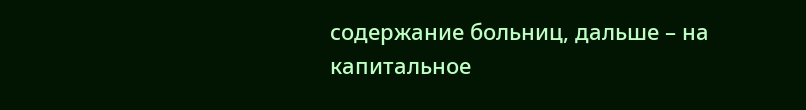содержание больниц, дальше – на капитальное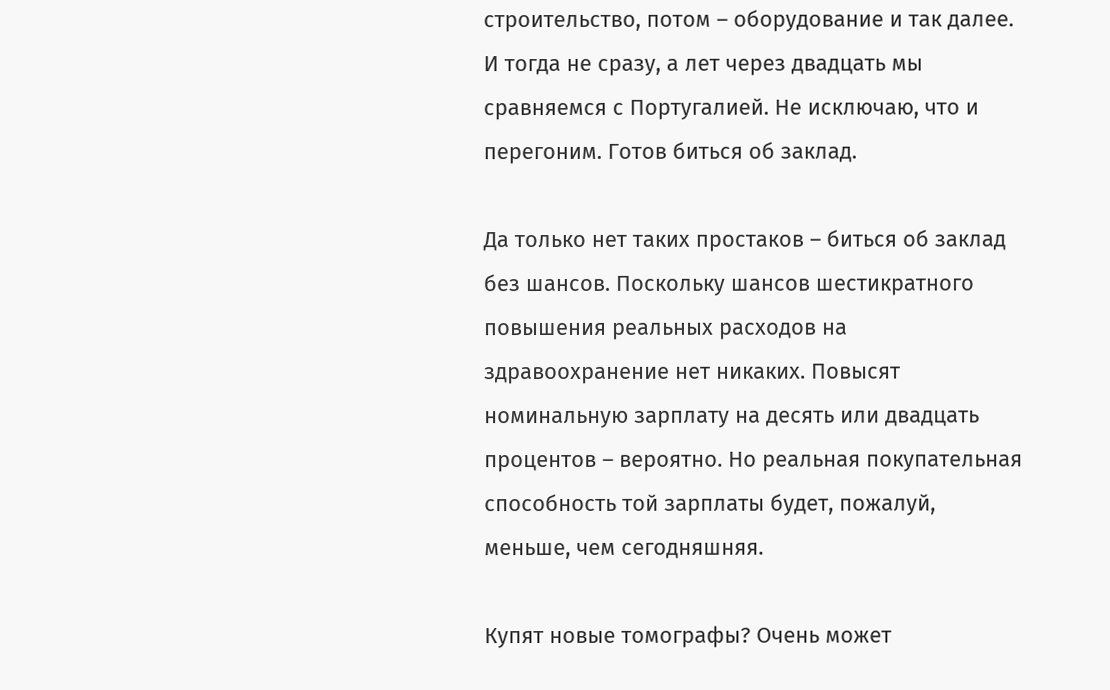строительство, потом – оборудование и так далее. И тогда не сразу, а лет через двадцать мы сравняемся с Португалией. Не исключаю, что и перегоним. Готов биться об заклад.

Да только нет таких простаков – биться об заклад без шансов. Поскольку шансов шестикратного повышения реальных расходов на здравоохранение нет никаких. Повысят номинальную зарплату на десять или двадцать процентов – вероятно. Но реальная покупательная способность той зарплаты будет, пожалуй, меньше, чем сегодняшняя.

Купят новые томографы? Очень может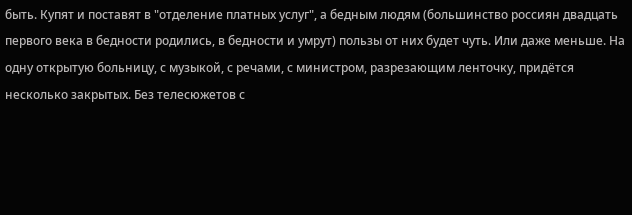быть. Купят и поставят в "отделение платных услуг", а бедным людям (большинство россиян двадцать первого века в бедности родились, в бедности и умрут) пользы от них будет чуть. Или даже меньше. На одну открытую больницу, с музыкой, с речами, с министром, разрезающим ленточку, придётся несколько закрытых. Без телесюжетов с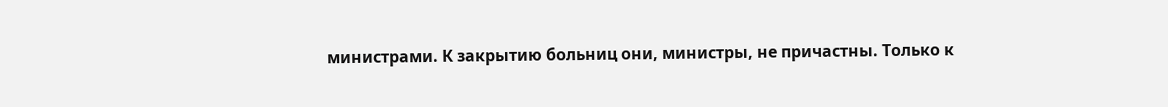министрами. К закрытию больниц они, министры, не причастны. Только к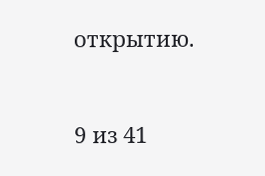открытию.



9 из 41